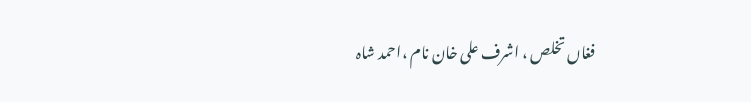فغاں تخلص ، اشرف علی خان نام ،احمد شاہ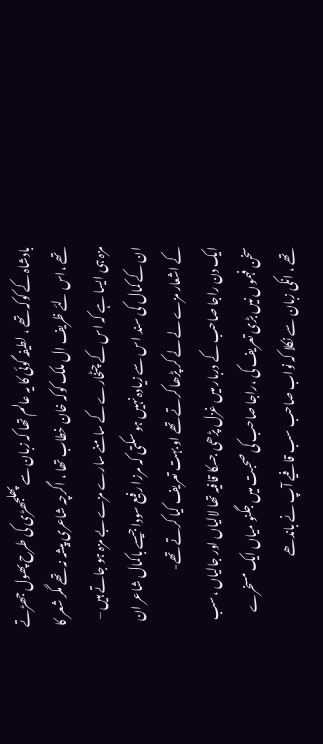بادشاہ کے کوکہ تھے ، لطیفہ گوئی کا یہ عالم تھا کہ زبان سے پھلجھڑی کی طرح پھول جھڑتے تھے ،اس لئے ظریف ال ملک کوکہ خان خطاب تھا ، اگرچہ شاعری پیشہ نہ تھے مگر شعر کا مزہ ہی ایسا ہے کہ اس کے چٹخارے کے سامنے سارے مزے بے مزہ ہو جاتے ہیں – ان کے کمال کی سند اس سے زیادہ نہیں ہو سکتی کہ مرزا رفیع سودا جیسے باکمال شاعر ان کے اشعار مزے لے لے کر پڑھا کرتے تھے او بہت تعریف کیا کرتے تھے-
ایک دن راجا صاحب کے دربار میں غزل پڑھی جسکا قافیہ تھا لالیاں اور جالیاں ،سب سخن فہموں نیں بڑی تعریف کی ،راجا صاحب کی صحبت میں جگنو میاں ایک مسخرے تھے ، انکی زبان سے نکلا کہ نواب صاحب سب قافیے آپ نے باندھے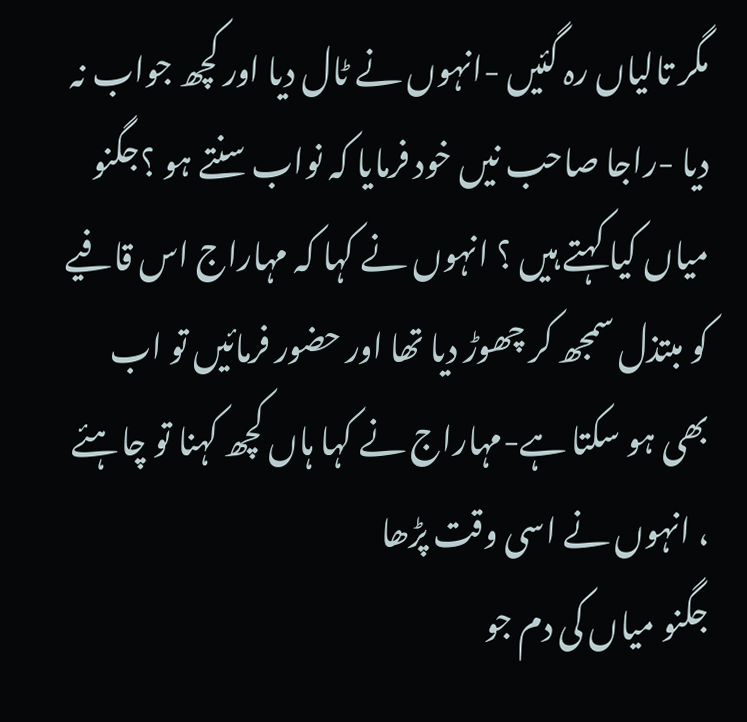مگر تالیاں رہ گئیں -انہوں نے ٹال دیا اور کچھ جواب نہ دیا -راجا صاحب نیں خود فرمایا کہ نواب سنتے ہو ؟جگنو میاں کیا کہتے ہیں ؟ انہوں نے کہا کہ مہاراج اس قافیے کو مبتذل سمجھ کر چھوڑ دیا تھا اور حضور فرمائیں تو اب بھی ہو سکتا ہے-مہاراج نے کہا ہاں کچھ کہنا تو چاہئے ، انہوں نے اسی وقت پڑھا
جگنو میاں کی دم جو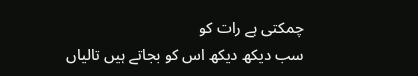چمکتی ہے رات کو
سب دیکھ دیکھ اس کو بجاتے ہیں تالیاں